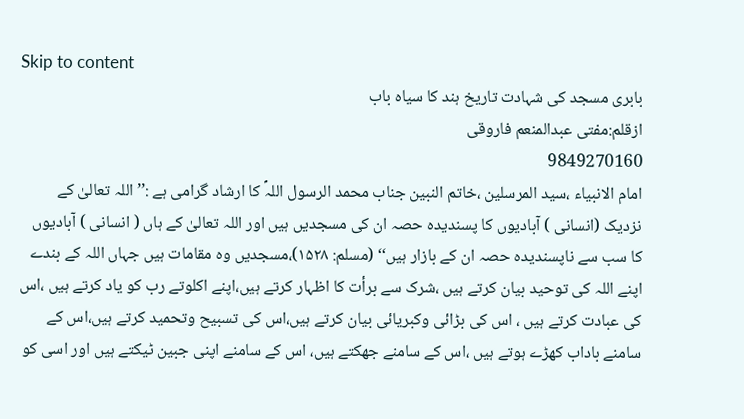Skip to content
بابری مسجد کی شہادت تاریخ ہند کا سیاہ باب
ازقلم:مفتی عبدالمنعم فاروقی
9849270160
امام الانبیاء ،سید المرسلین ،خاتم النبین جناب محمد الرسول اللہؐ کا ارشاد گرامی ہے :’’اللہ تعالیٰ کے نزدیک (انسانی ) آبادیوں کا پسندیدہ حصہ ان کی مسجدیں ہیں اور اللہ تعالیٰ کے ہاں ( انسانی ) آبادیوں کا سب سے ناپسندیدہ حصہ ان کے بازار ہیں‘‘ (مسلم: ۱۵۲۸)،مسجدیں وہ مقامات ہیں جہاں اللہ کے بندے اپنے اللہ کی توحید بیان کرتے ہیں ،شرک سے برأت کا اظہار کرتے ہیں،اپنے اکلوتے رب کو یاد کرتے ہیں ،اس کی عبادت کرتے ہیں ، اس کی بڑائی وکبریائی بیان کرتے ہیں،اس کی تسبیح وتحمید کرتے ہیں،اس کے سامنے باداب کھڑے ہوتے ہیں ،اس کے سامنے جھکتے ہیں، اس کے سامنے اپنی جبین ٹیکتے ہیں اور اسی کو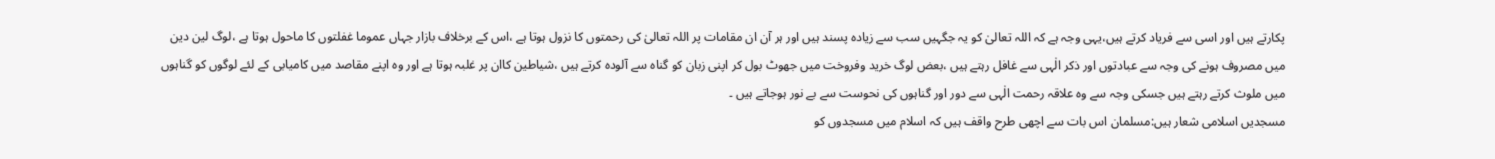پکارتے ہیں اور اسی سے فریاد کرتے ہیں،یہی وجہ ہے کہ اللہ تعالیٰ کو یہ جگہیں سب سے زیادہ پسند ہیں اور ہر آن ان مقامات پر اللہ تعالیٰ کی رحمتوں کا نزول ہوتا ہے ،اس کے برخلاف بازار جہاں عموما غفلتوں کا ماحول ہوتا ہے ،لوگ لین دین میں مصروف ہونے کی وجہ سے عبادتوں اور ذکر الٰہی سے غافل رہتے ہیں ،بعض لوگ خرید وفروخت میں جھوٹ بول کر اپنی زبان کو گناہ سے آلودہ کرتے ہیں ،شیاطین کاان پر غلبہ ہوتا ہے اور وہ اپنے مقاصد میں کامیابی کے لئے لوگوں کو گناہوں میں ملوث کرتے رہتے ہیں جسکی وجہ سے وہ علاقہ رحمت الٰہی سے دور اور گناہوں کی نحوست سے بے نور ہوجاتے ہیں ۔
مسجدیں اسلامی شعار ہیں:مسلمان اس بات سے اچھی طرح واقف ہیں کہ اسلام میں مسجدوں کو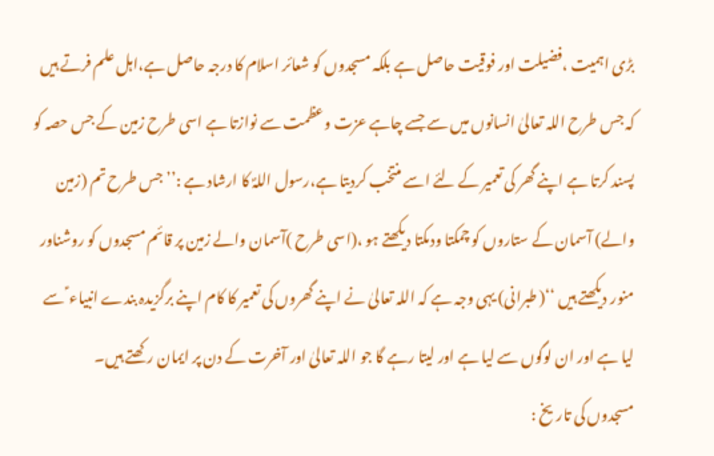بڑی اہمیت ،فضیلت اور فوقیت حاصل ہے بلکہ مسجدوں کو شعائر اسلام کا درجہ حاصل ہے،اہل علم فرتے ہیں کہ جس طرح اللہ تعالیٰ انسانوں میں سے جسے چاہے عزت وعظمت سے نوازتا ہے اسی طرح زمین کے جس حصہ کو پسند کرتا ہے اپنے گھر کی تعمیر کے لئے اسے منتخب کردیتا ہے،رسول اللہؐ کا ارشاد ہے :’’ جس طرح تم (زمین والے) آسمان کے ستاروں کو چمکتا ودمکتا دیکھتے ہو ،(اسی طرح )آسمان والے زمین پر قائم مسجدوں کو روشناور منور دیکھتے ہیں ‘‘( طبرانی) یہی وجہ ہے کہ اللہ تعالیٰ نے اپنے گھروں کی تعمیر کا کام اپنے برگزیدہ بندے انبیاء ؑ سے لیا ہے اور ان لوگوں سے لیا ہے اور لیتا رہے گا جو اللہ تعالیٰ اور آخرت کے دن پر ایمان رکھتے ہیں۔
مسجدوں کی تاریخ :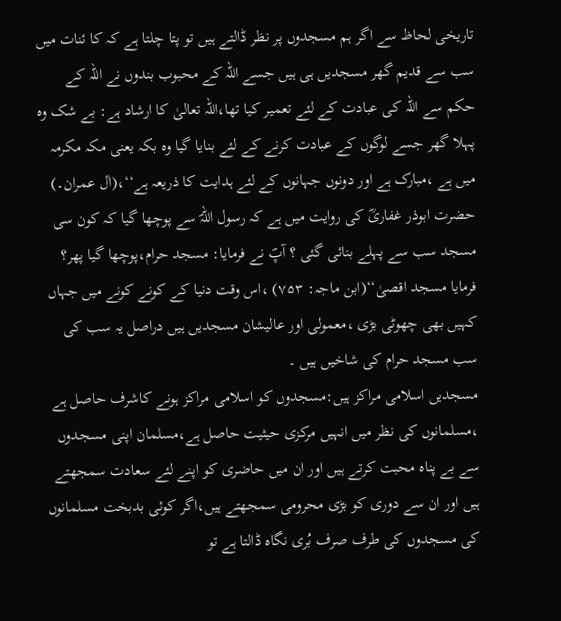تاریخی لحاظ سے اگر ہم مسجدوں پر نظر ڈالتے ہیں تو پتا چلتا ہے کہ کا ئنات میں سب سے قدیم گھر مسجدیں ہی ہیں جسے اللہ کے محبوب بندوں نے اللہ کے حکم سے اللہ کی عبادت کے لئے تعمیر کیا تھا،اللہ تعالیٰ کا ارشاد ہے: بے شک وہ پہلا گھر جسے لوگوں کے عبادت کرنے کے لئے بنایا گیا وہ بکہ یعنی مکہ مکرمہ میں ہے ،مبارک ہے اور دونوں جہانوں کے لئے ہدایت کا ذریعہ ہے‘‘،(اٰل عمران۔) حضرت ابوذر غفاریؓ کی روایت میں ہے کہ رسول اللہؐ سے پوچھا گیا کہ کون سی مسجد سب سے پہلے بنائی گئی ؟ آپؐ نے فرمایا: مسجد حرام،پوچھا گیا پھر؟ فرمایا مسجد اقصیٰ‘‘(ابن ماجہ: ۷۵۳) ،اس وقت دنیا کے کونے کونے میں جہاں کہیں بھی چھوٹی بڑی ،معمولی اور عالیشان مسجدیں ہیں دراصل یہ سب کی سب مسجد حرام کی شاخیں ہیں ۔
مسجدیں اسلامی مراکز ہیں:مسجدوں کو اسلامی مراکز ہونے کاشرف حاصل ہے ،مسلمانوں کی نظر میں انہیں مرکزی حیثیت حاصل ہے،مسلمان اپنی مسجدوں سے بے پناہ محبت کرتے ہیں اور ان میں حاضری کو اپنے لئے سعادت سمجھتے ہیں اور ان سے دوری کو بڑی محرومی سمجھتے ہیں،اگر کوئی بدبخت مسلمانوں کی مسجدوں کی طرف صرف بُری نگاہ ڈالتا ہے تو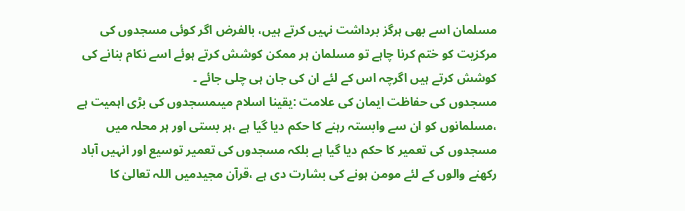مسلمان اسے بھی ہرگز برداشت نہیں کرتے ہیں، بالفرض اگر کوئی مسجدوں کی مرکزیت کو ختم کرنا چاہے تو مسلمان ہر ممکن کوشش کرتے ہوئے اسے نکام بنانے کی کوشش کرتے ہیں اگرچہ اس کے لئے ان کی جان ہی چلی جائے ۔
مسجدوں کی حفاظت ایمان کی علامت :یقینا اسلام میںمسجدوں کی بڑی اہمیت ہے ،مسلمانوں کو ان سے وابستہ رہنے کا حکم دیا گیا ہے ،ہر بستی اور ہر محلہ میں مسجدوں کی تعمیر کا حکم دیا گیا ہے بلکہ مسجدوں کی تعمیر توسیع اور انہیں آباد رکھنے والوں کے لئے مومن ہونے کی بشارت دی ہے ،قرآن مجیدمیں اللہ تعالیٰ کا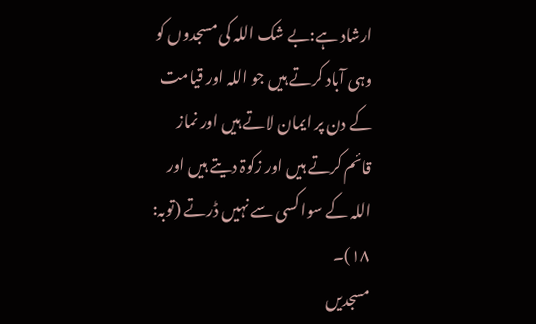ارشاد ہے:بے شک اللہ کی مسجدوں کو وہی آباد کرتے ہیں جو اللہ اور قیامت کے دن پر ایمان لاتے ہیں اور نماز قائم کرتے ہیں اور زکوۃ دیتے ہیں اور اللہ کے سوا کسی سے نہیں ڈرتے (توبہ: ۱۸)۔
مسجدیں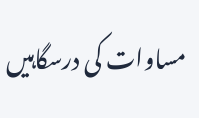مساوات کی درسگاہیں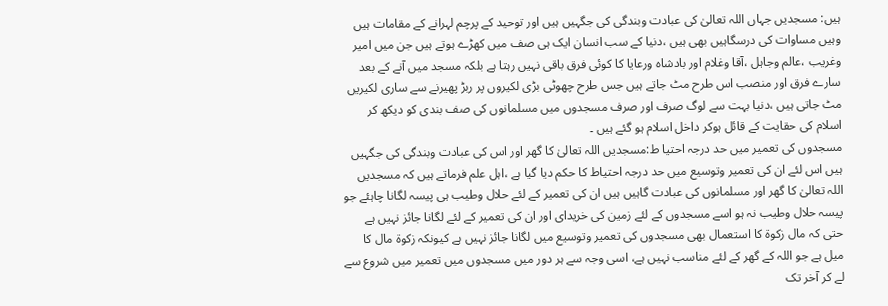ہیں: مسجدیں جہاں اللہ تعالیٰ کی عبادت وبندگی کی جگہیں ہیں اور توحید کے پرچم لہرانے کے مقامات ہیں وہیں مساوات کی درسگاہیں بھی ہیں ،دنیا کے سب انسان ایک ہی صف میں کھڑے ہوتے ہیں جن میں امیر وغریب ،عالم وجاہل ،آقا وغلام اور بادشاہ ورعایا کا کوئی فرق باقی نہیں رہتا ہے بلکہ مسجد میں آنے کے بعد سارے فرق اور منصب اس طرح مٹ جاتے ہیں جس طرح چھوٹی بڑی لکیروں پر ربڑ پھیرنے سے ساری لکیریں مٹ جاتی ہیں ،دنیا بہت سے لوگ صرف اور صرف مسجدوں میں مسلمانوں کی صف بندی کو دیکھ کر اسلام کی حقایت کے قائل ہوکر داخل اسلام ہو گئے ہیں ۔
مسجدوں کی تعمیر میں حد درجہ احتیا ط:مسجدیں اللہ تعالیٰ کا گھر اور اس کی عبادت وبندگی کی جگہیں ہیں اس لئے ان کی تعمیر وتوسیع میں حد درجہ احتیاط کا حکم دیا گیا ہے ،اہل علم فرماتے ہیں کہ مسجدیں اللہ تعالیٰ کا گھر اور مسلمانوں کی عبادت گاہیں ہیں ان کی تعمیر کے لئے حلال وطیب ہی پیسہ لگانا چاہئے جو پیسہ حلال وطیب نہ ہو اسے مسجدوں کے لئے زمین کی خریدای اور ان کی تعمیر کے لئے لگانا جائز نہیں ہے حتی کہ مال زکوۃ کا استعمال بھی مسجدوں کی تعمیر وتوسیع میں لگانا جائز نہیں ہے کیونکہ زکوۃ مال کا میل ہے جو اللہ کے گھر کے لئے مناسب نہیں ہے، اسی وجہ سے ہر دور میں مسجدوں میں تعمیر میں شروع سے لے کر آخر تک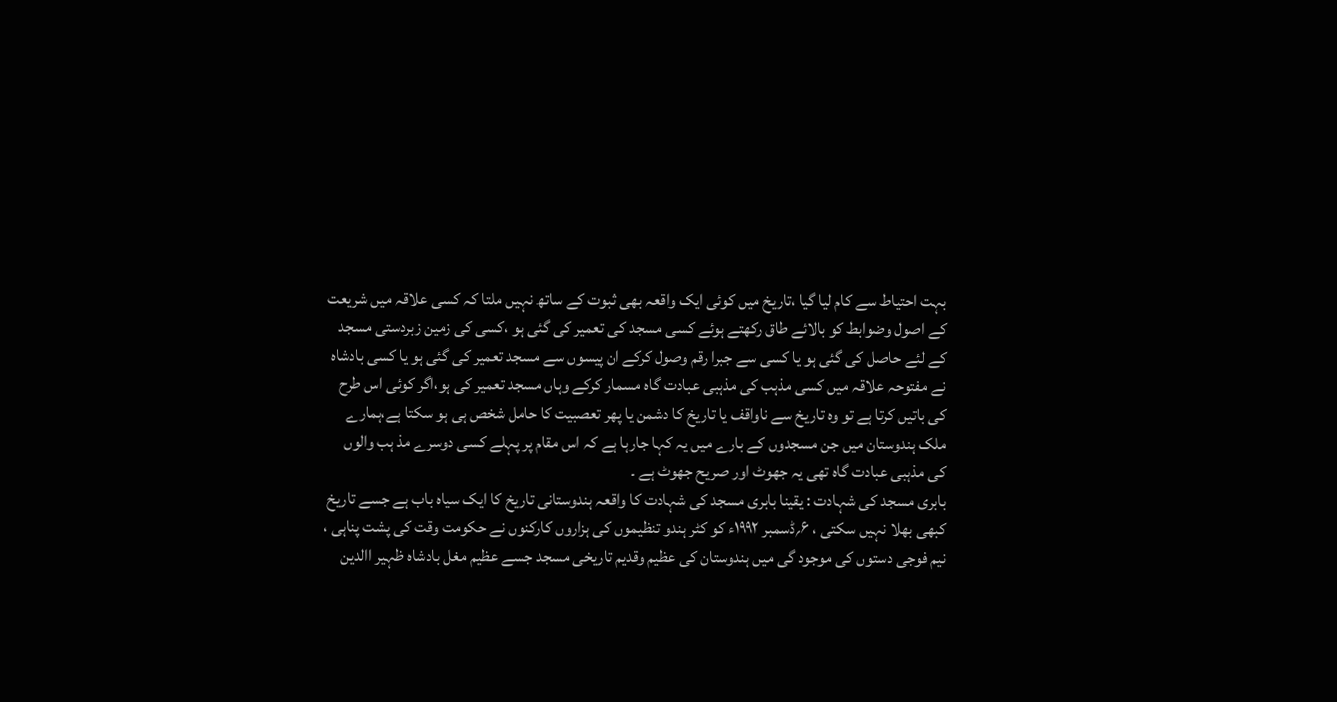بہت احتیاط سے کام لیا گیا ،تاریخ میں کوئی ایک واقعہ بھی ثبوت کے ساتھ نہیں ملتا کہ کسی علاقہ میں شریعت کے اصول وضوابط کو بالائے طاق رکھتے ہوئے کسی مسجد کی تعمیر کی گئی ہو ،کسی کی زمین زبردستی مسجد کے لئے حاصل کی گئی ہو یا کسی سے جبرا رقم وصول کرکے ان پیسوں سے مسجد تعمیر کی گئی ہو یا کسی بادشاہ نے مفتوحہ علاقہ میں کسی مذہب کی مذہبی عبادت گاہ مسمار کرکے وہاں مسجد تعمیر کی ہو،اگر کوئی اس طرح کی باتیں کرتا ہے تو وہ تاریخ سے ناواقف یا تاریخ کا دشمن یا پھر تعصبیت کا حامل شخص ہی ہو سکتا ہے،ہمارے ملک ہندوستان میں جن مسجدوں کے بارے میں یہ کہا جارہا ہے کہ اس مقام پر پہلے کسی دوسرے مذ ہب والوں کی مذہبی عبادت گاہ تھی یہ جھوٹ اور صریح جھوٹ ہے ۔
بابری مسجد کی شہادت : یقینا بابری مسجد کی شہادت کا واقعہ ہندوستانی تاریخ کا ایک سیاہ باب ہے جسے تاریخ کبھی بھلا نہیں سکتی ، ۶؍ڈسمبر ۱۹۹۲ء کو کٹر ہندو تنظیموں کی ہزاروں کارکنوں نے حکومت وقت کی پشت پناہی ، نیم فوجی دستوں کی موجود گی میں ہندوستان کی عظیم وقدیم تاریخی مسجد جسے عظیم مغل بادشاہ ظہیر االدین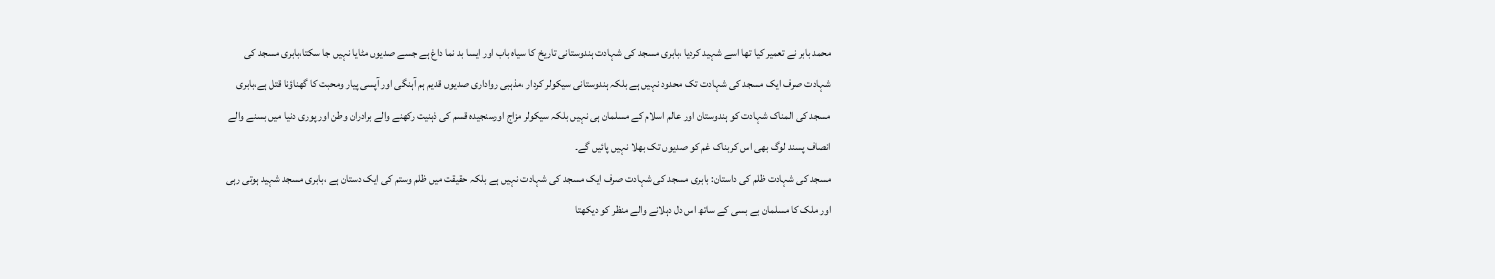محمد بابر نے تعمیر کیا تھا اسے شہید کردیا ،بابری مسجد کی شہادت ہندوستانی تاریخ کا سیاہ باب اور ایسا بد نما داغ ہے جسے صدیوں مٹایا نہیں جا سکتا،بابری مسجد کی شہادت صرف ایک مسجد کی شہادت تک محدود نہیں ہے بلکہ ہندوستانی سیکولر کردار ،مذہبی رواداری صدیوں قدیم ہم آہنگی اور آپسی پیار ومحبت کا گھناؤنا قتل ہے،بابری مسجد کی المناک شہادت کو ہندوستان اور عالم اسلام کے مسلمان ہی نہیں بلکہ سیکولر مزاج اورسنجیدہ قسم کی ذہنیت رکھنے والے برادران وطن اور پوری دنیا میں بسنے والے انصاف پسند لوگ بھی اس کربناک غم کو صدیوں تک بھلا نہیں پائیں گے۔
مسجد کی شہادت ظلم کی داستان: بابری مسجد کی شہادت صرف ایک مسجد کی شہادت نہیں ہے بلکہ حقیقت میں ظلم وستم کی ایک دستان ہے ،بابری مسجد شہید ہوتی رہی اور ملک کا مسلمان بے بسی کے ساتھ اس دل دہلانے والے منظر کو دیکھتا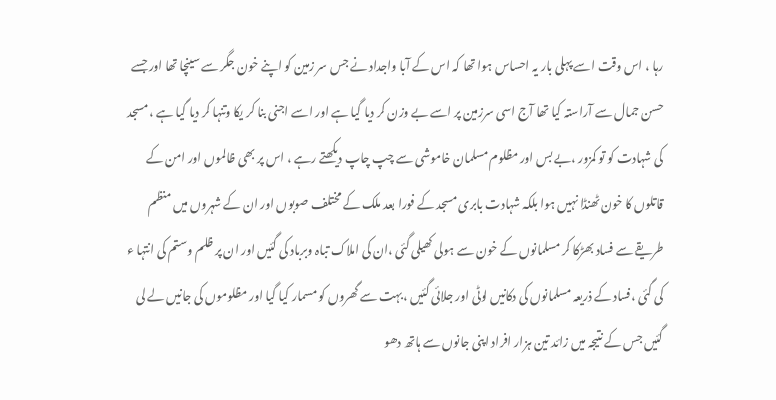رہا ، اس وقت اسے پہلی بار یہ احساس ہوا تھا کہ اس کے آبا واجداد نے جس سر زمین کو اپنے خون جگر سے سینچا تھا اور جسے حسن جمال سے آراستہ کیا تھا آج اسی سرزمین پر اسے بے وزن کر دیا گیا ہے اور اسے اجنی بنا کر یکا وتنہا کر دیا گیا ہے ، مسجد کی شہادت کو تو کمزور ،بے بس اور مظلوم مسلمان خاموشی سے چپ چاپ دیکھتے رہے ، اس پر بھی ظالموں اور امن کے قاتلوں کا خون ٹھنڈا نہیں ہوا بلکہ شہادت بابری مسجد کے فورا بعد ملک کے مختلف صوبوں اور ان کے شہروں میں منظم طریقے سے فساد بھڑکا کر مسلمانوں کے خون سے ہولی کھیلی گئی ،ان کی املاک تباہ وبرباد کی گئیں اور ان پر ظلم وستم کی انتہا ء کی گئی ،فساد کے ذریعہ مسلمانوں کی دکانیں لوٹی اور جلائی گئیں ،بہت سے گھروں کو مسمار کیا گیا اور مظلوموں کی جانیں لے لی گئیں جس کے نتیجہ میں زائد تین ہزار افراد اپنی جانوں سے ہاتھ دھو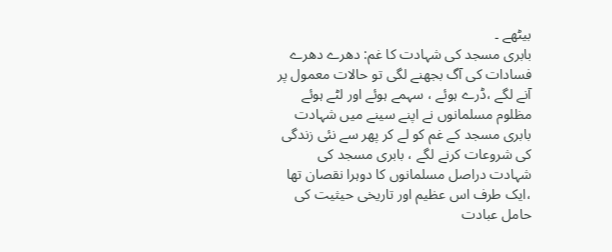بیٹھے ۔
بابری مسجد کی شہادت کا غم: دھرے دھرے فسادات کی آگ بجھنے لگی تو حالات معمول پر آنے لگے ،ڈرے ہوئے ، سہمے ہوئے اور لٹے ہوئے مظلوم مسلمانوں نے اپنے سینے میں شہادت بابری مسجد کے غم کو لے کر پھر سے نئی زندگی کی شروعات کرنے لگے ، بابری مسجد کی شہادت دراصل مسلمانوں کا دوہرا نقصان تھا ،ایک طرف اس عظیم اور تاریخی حیثیت کی حامل عبادت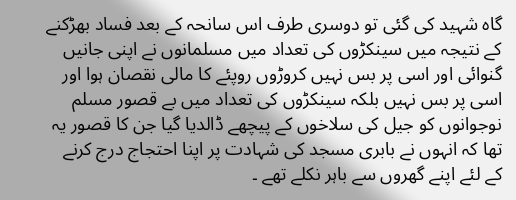گاہ شہید کی گئی تو دوسری طرف اس سانحہ کے بعد فساد بھڑکنے کے نتیجہ میں سینکڑوں کی تعداد میں مسلمانوں نے اپنی جانیں گنوائی اور اسی پر بس نہیں کروڑوں روپئے کا مالی نقصان ہوا اور اسی پر بس نہیں بلکہ سینکڑوں کی تعداد میں بے قصور مسلم نوجوانوں کو جیل کی سلاخوں کے پیچھے ڈالدیا گیا جن کا قصور یہ تھا کہ انہوں نے بابری مسجد کی شہادت پر اپنا احتجاج درج کرنے کے لئے اپنے گھروں سے باہر نکلے تھے ۔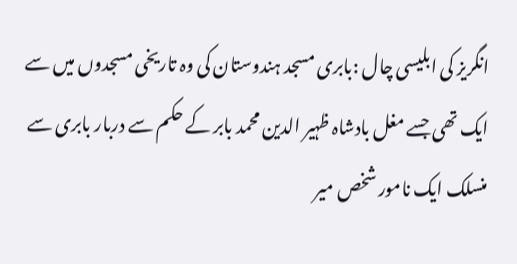انگریز کی ابلیسی چال :بابری مسجد ہندوستان کی وہ تاریخی مسجدوں میں سے ایک تھی جسے مغل بادشاہ ظہیر الدین محمد بابر کے حکم سے دربار بابری سے منسلک ایک نامور شخص میر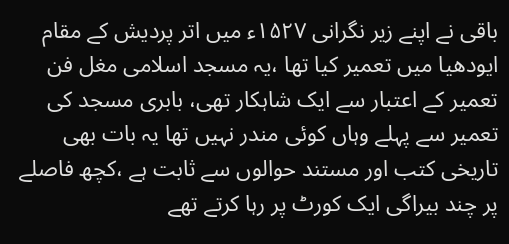باقی نے اپنے زیر نگرانی ۱۵۲۷ء میں اتر پردیش کے مقام ایودھیا میں تعمیر کیا تھا ،یہ مسجد اسلامی مغل فن تعمیر کے اعتبار سے ایک شاہکار تھی، بابری مسجد کی تعمیر سے پہلے وہاں کوئی مندر نہیں تھا یہ بات بھی تاریخی کتب اور مستند حوالوں سے ثابت ہے ،کچھ فاصلے پر چند بیراگی ایک کورٹ پر رہا کرتے تھے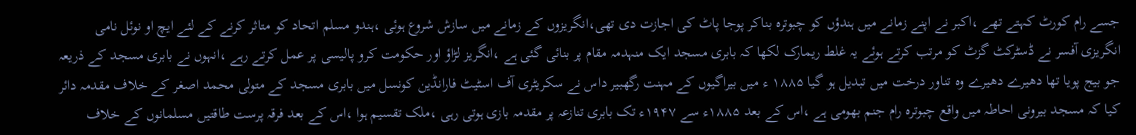جسے رام کورٹ کہتے تھے ،اکبر نے اپنے زمانے میں ہندؤں کو چبوترہ بناکر پوجا پاٹ کی اجازت دی تھی،انگریزوں کے زمانے میں سازش شروع ہوئی ،ہندو مسلم اتحاد کو متاثر کرنے کے لئے ایچ او نوئل نامی انگریزی آفسر نے ڈسٹرکٹ گزٹ کو مرتب کرتے ہوئے یہ غلط ریمارک لکھا کہ بابری مسجد ایک منہدمہ مقام پر بنائی گئی ہے ،انگریز لڑاؤ اور حکومت کرو پالیسی پر عمل کرتے رہے ،انہوں نے بابری مسجد کے ذریعہ جو بیج پویا تھا دھیرے دھیرے وہ تناور درخت میں تبدیل ہو گیا ۱۸۸۵ ء میں بیراگیوں کے مہنت رگھبیر داس نے سکریٹری آف اسٹیٹ فارانڈین کونسل میں بابری مسجد کے متولی محمد اصغر کے خلاف مقدمہ دائر کیا کہ مسجد بیرونی احاطہ میں واقع چبوترہ رام جنم بھومی ہے ،اس کے بعد ۱۸۸۵ء سے ۱۹۴۷ء تک بابری تنازعہ پر مقدمہ بازی ہوتی رہی ،ملک تقسیم ہوا ،اس کے بعد فرقہ پرست طاقتیں مسلمانوں کے خلاف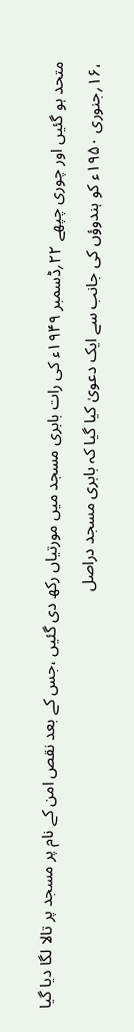متحد ہو گئیں اور چوری چپھے ۲۲؍ڈسمبر ۱۹۴۹ء کی رات بابری مسجد میں مورتیاں رکھ دی گئیں ،جس کے بعد نقص امن کے نام پر مسجد پر تالا لگا دیا گیا ،۱۶؍جنوری ۱۹۵۰ء کو ہندوؤں کی جانب سے ایک دعویٰ کیا گیا کہ بابری مسجد دراصل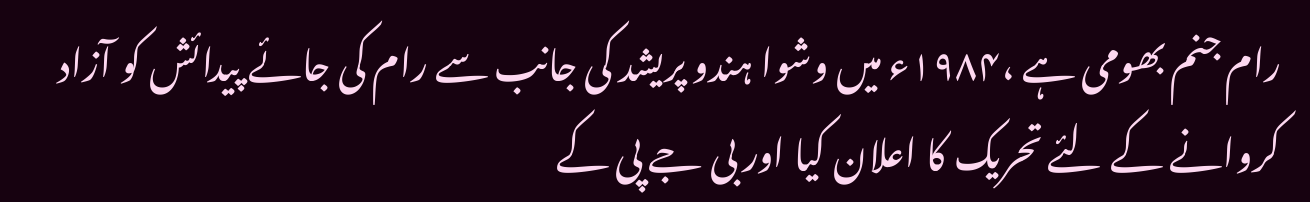رام جنم بھومی ہے ،۱۹۸۴ء میں وشوا ہندو پریشد کی جانب سے رام کی جائے پیدائش کو آزاد کروانے کے لئے تحریک کا اعلان کیا اور بی جے پی کے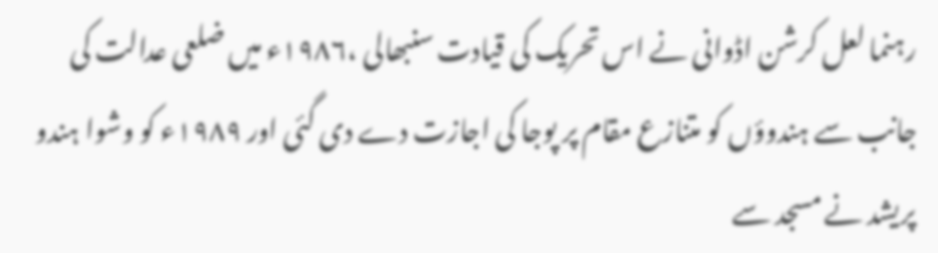رہنما لعل کرشن اڈوانی نے اس تحریک کی قیادت سنبھالی ،۱۹۸۶ء میں ضلعی عدالت کی جانب سے ہندوؤں کو متنازع مقام پر پوجا کی اجازت دے دی گئی اور ۱۹۸۹ء کو وشوا ہندو پریشد نے مسجد سے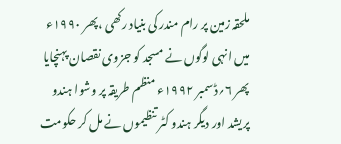ملحقہ زمین پر رام مندر کی بنیاد رکھی ،پھر ۱۹۹۰ء میں انہی لوگوں نے مسجد کو جزوی نقصان پہنچایا پھر ۶؍ڈسمبر ۱۹۹۲ء منظم طریقہ پر وشوا ہندو پریشد اور دیگر ہندو کٹر تنظیموں نے مل کر حکومت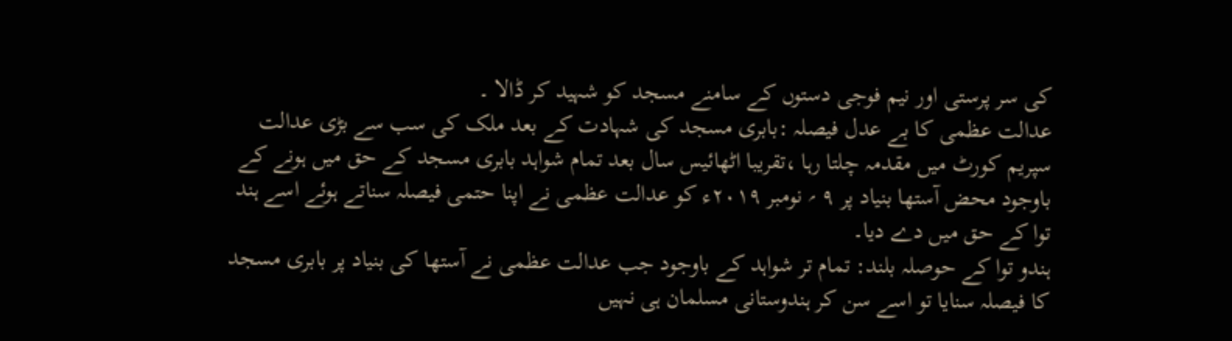کی سر پرستی اور نیم فوجی دستوں کے سامنے مسجد کو شہید کر ڈالا ۔
عدالت عظمی کا بے عدل فیصلہ :بابری مسجد کی شہادت کے بعد ملک کی سب سے بڑی عدالت سپریم کورٹ میں مقدمہ چلتا رہا ،تقریبا اٹھائیس سال بعد تمام شواہد بابری مسجد کے حق میں ہونے کے باوجود محض آستھا بنیاد پر ۹ ؍ نومبر ۲۰۱۹ء کو عدالت عظمی نے اپنا حتمی فیصلہ سناتے ہوئے اسے ہند توا کے حق میں دے دیا۔
ہندو توا کے حوصلہ بلند: تمام تر شواہد کے باوجود جب عدالت عظمی نے آستھا کی بنیاد پر بابری مسجد کا فیصلہ سنایا تو اسے سن کر ہندوستانی مسلمان ہی نہیں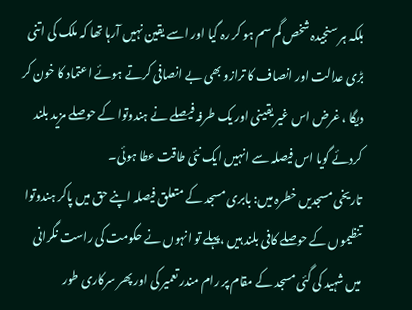بلکہ ہر سنجیدہ شخص گم سم ہو کر رہ گیا اور اسے یقین نہیں آرہا تھا کہ ملک کی اتنی بڑی عدالت اور انصاف کا ترازو بھی بے انصافی کرتے ہوئے اعتماد کا خون کر دیگا ، غرض اس غیر یقینی اور یک طرفہ فیصلے نے ہندوتوا کے حوصلے مزید بلند کردئے گویا اس فیصلہ سے انہیں ایک نئی طاقت عطا ہوئی۔
تاریخی مسجدیں خطرہ میں: بابری مسجد کے متعلق فیصلہ اپنے حق میں پاکر ہندوتوا تنظیموں کے حوصلے کافی بلند ہیں ،پہلے تو انہوں نے حکومت کی راست نگرانی میں شہید کی گئی مسجد کے مقام پر رام مندر تعمیر کی اور پھر سرکاری طور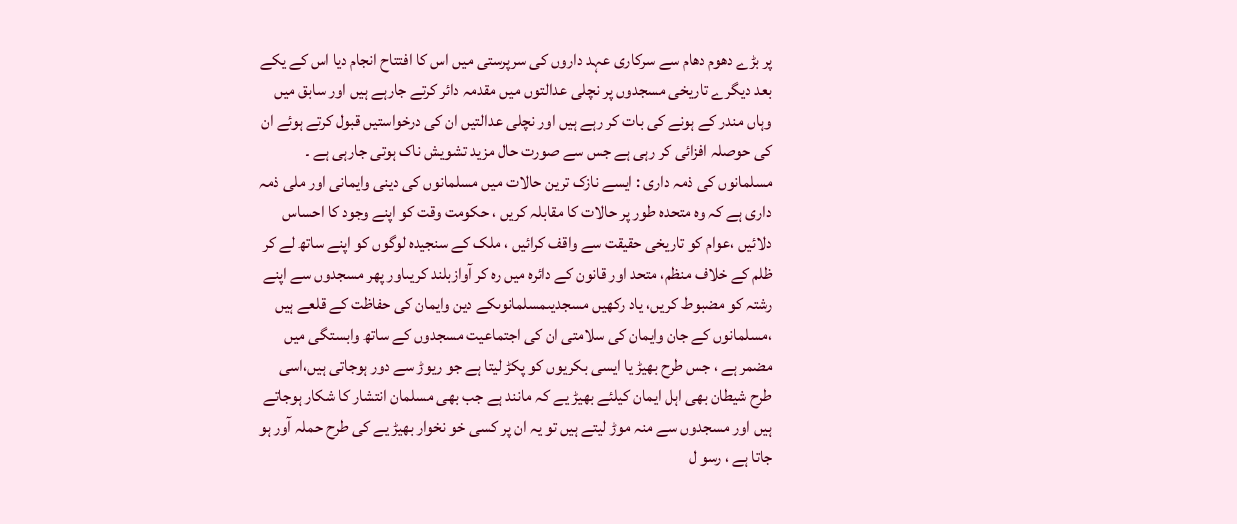پر بڑے دھوم دھام سے سرکاری عہد داروں کی سرپرستی میں اس کا افتتاح انجام دیا اس کے یکے بعد دیگرے تاریخی مسجدوں پر نچلی عدالتوں میں مقدمہ دائر کرتے جارہے ہیں اور سابق میں وہاں مندر کے ہونے کی بات کر رہے ہیں اور نچلی عدالتیں ان کی درخواستیں قبول کرتے ہوئے ان کی حوصلہ افزائی کر رہی ہے جس سے صورت حال مزید تشویش ناک ہوتی جارہی ہے ۔
مسلمانوں کی ذمہ داری : ایسے نازک ترین حالات میں مسلمانوں کی دینی وایمانی اور ملی ذمہ داری ہے کہ وہ متحدہ طور پر حالات کا مقابلہ کریں ، حکومت وقت کو اپنے وجود کا احساس دلائیں ،عوام کو تاریخی حقیقت سے واقف کرائیں ، ملک کے سنجیدہ لوگوں کو اپنے ساتھ لے کر ظلم کے خلاف منظم، متحد اور قانون کے دائرہ میں رہ کر آوازبلند کریںاور پھر مسجدوں سے اپنے رشتہ کو مضبوط کریں، یاد رکھیں مسجدیںمسلمانوںکے دین وایمان کی حفاظت کے قلعے ہیں ،مسلمانوں کے جان وایمان کی سلامتی ان کی اجتماعیت مسجدوں کے ساتھ وابستگی میں مضمر ہے ، جس طرح بھیڑ یا ایسی بکریوں کو پکڑ لیتا ہے جو ریوڑ سے دور ہوجاتی ہیں،اسی طرح شیطان بھی اہل ایمان کیلئے بھیڑ یے کہ مانند ہے جب بھی مسلمان انتشار کا شکار ہوجاتے ہیں اور مسجدوں سے منہ موڑ لیتے ہیں تو یہ ان پر کسی خو نخوار بھیڑ یے کی طرح حملہ آور ہو جاتا ہے ، رسو ل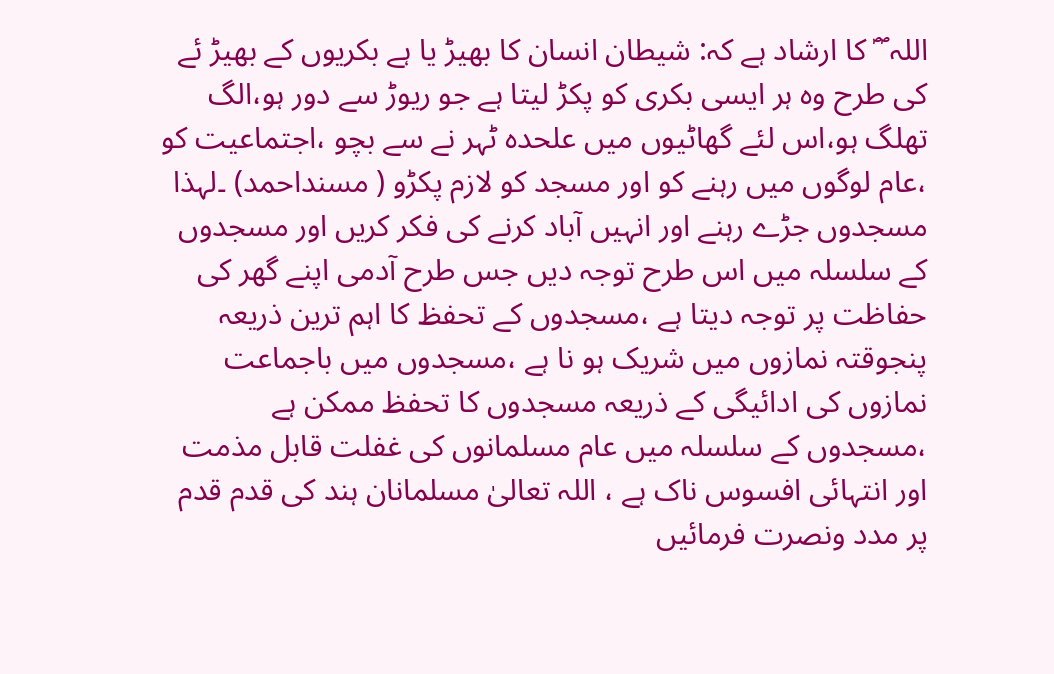اللہ ؐ ؐ کا ارشاد ہے کہ: شیطان انسان کا بھیڑ یا ہے بکریوں کے بھیڑ ئے کی طرح وہ ہر ایسی بکری کو پکڑ لیتا ہے جو ریوڑ سے دور ہو،الگ تھلگ ہو،اس لئے گھاٹیوں میں علحدہ ٹہر نے سے بچو ،اجتماعیت کو ،عام لوگوں میں رہنے کو اور مسجد کو لازم پکڑو ( مسنداحمد) ۔لہذا مسجدوں جڑے رہنے اور انہیں آباد کرنے کی فکر کریں اور مسجدوں کے سلسلہ میں اس طرح توجہ دیں جس طرح آدمی اپنے گھر کی حفاظت پر توجہ دیتا ہے ،مسجدوں کے تحفظ کا اہم ترین ذریعہ پنجوقتہ نمازوں میں شریک ہو نا ہے ،مسجدوں میں باجماعت نمازوں کی ادائیگی کے ذریعہ مسجدوں کا تحفظ ممکن ہے ،مسجدوں کے سلسلہ میں عام مسلمانوں کی غفلت قابل مذمت اور انتہائی افسوس ناک ہے ، اللہ تعالیٰ مسلمانان ہند کی قدم قدم پر مدد ونصرت فرمائیں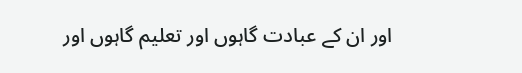اور ان کے عبادت گاہوں اور تعلیم گاہوں اور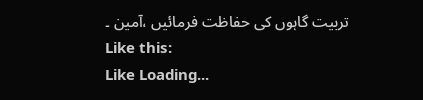تربیت گاہوں کی حفاظت فرمائیں ،آمین ۔
Like this:
Like Loading...